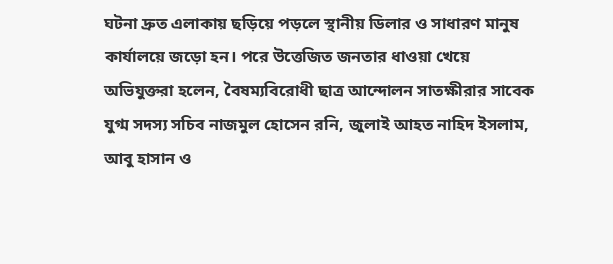ঘটনা দ্রুত এলাকায় ছড়িয়ে পড়লে স্থানীয় ডিলার ও সাধারণ মানুষ কার্যালয়ে জড়ো হন। পরে উত্তেজিত জনতার ধাওয়া খেয়ে
অভিযুক্তরা হলেন, বৈষম্যবিরোধী ছাত্র আন্দোলন সাতক্ষীরার সাবেক যুগ্ম সদস্য সচিব নাজমুল হোসেন রনি, জুলাই আহত নাহিদ ইসলাম, আবু হাসান ও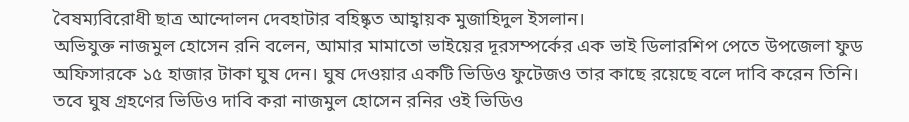বৈষম্যবিরোধী ছাত্র আন্দোলন দেবহাটার বহিষ্কৃত আহ্বায়ক মুজাহিদুল ইসলান।
অভিযুক্ত নাজমুল হোসেন রনি বলেন, আমার মামাতো ভাইয়ের দূরসম্পর্কের এক ভাই ডিলারশিপ পেতে উপজেলা ফুড অফিসারকে ১৫ হাজার টাকা ঘুষ দেন। ঘুষ দেওয়ার একটি ভিডিও ফুটেজও তার কাছে রয়েছে বলে দাবি করেন তিনি।
তবে ঘুষ গ্রহণের ভিডিও দাবি করা নাজমুল হোসেন রনির ওই ভিডিও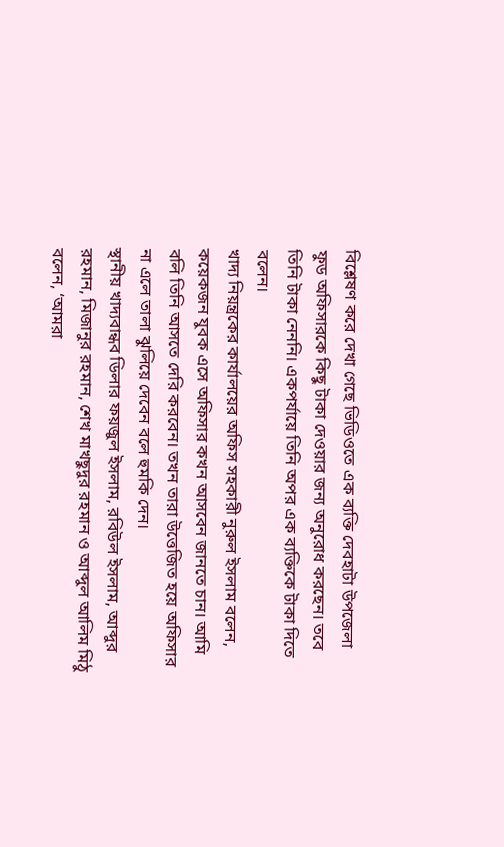বিশ্লেষণ করে দেখা গেছে ভিডিওতে এক ব্যক্তি দেবহাটা উপজেলা ফুড অফিসারকে কিছু টাকা দেওয়ার জন্য অনুরোধ করছেন। তবে তিনি টাকা নেননি। একপর্যায়ে তিনি অপর এক ব্যক্তিকে টাকা দিতে বলেন।
খাদ্য নিয়ন্ত্রকের কার্যালয়ের অফিস সহকারী নুরুল ইসলাম বলেন, কয়েকজন যুবক এসে অফিসার কখন আসবেন জানতে চান। আমি বলি তিনি আসতে দেরি করবেন। তখন তারা উত্তেজিত হয়ে অফিসার না এলে তালা ঝুলিয়ে দেবেন বলে হুমকি দেন।
স্থানীয় খাদ্যবান্ধব ডিলার ফয়জুল ইসলাম, রবিউল ইসলাম, আব্দুর রহমান, মিজানুর রহমান, শেখ মাখছুদুর রহমান ও আব্দুল আলিম মিঠু বলেন, ‘আমরা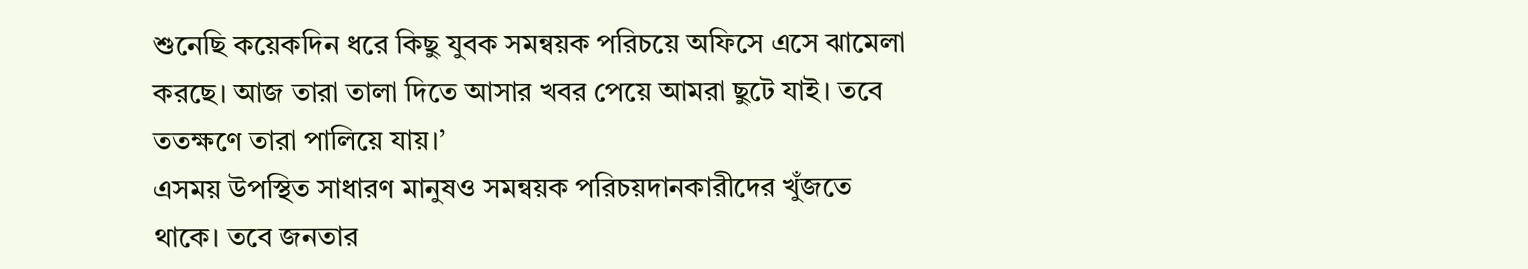শুনেছি কয়েকদিন ধরে কিছু যুবক সমন্বয়ক পরিচয়ে অফিসে এসে ঝামেলা করছে। আজ তারা তালা দিতে আসার খবর পেয়ে আমরা ছুটে যাই। তবে ততক্ষণে তারা পালিয়ে যায়।’
এসময় উপস্থিত সাধারণ মানুষও সমন্বয়ক পরিচয়দানকারীদের খুঁজতে থাকে। তবে জনতার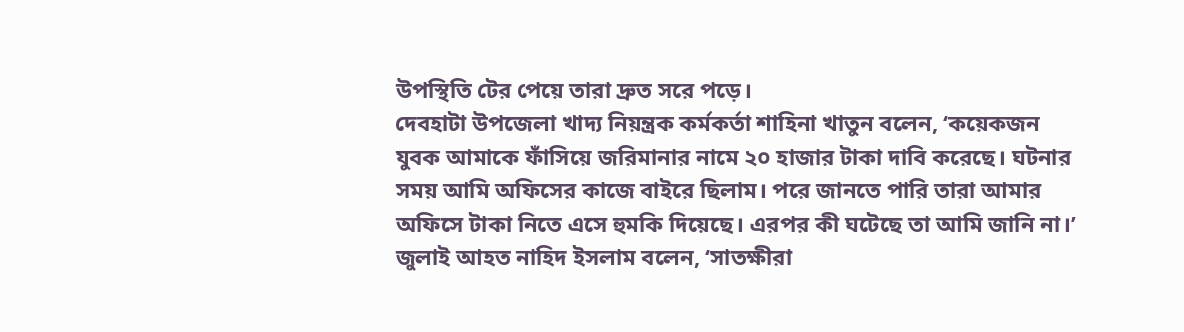উপস্থিতি টের পেয়ে তারা দ্রুত সরে পড়ে।
দেবহাটা উপজেলা খাদ্য নিয়ন্ত্রক কর্মকর্তা শাহিনা খাতুন বলেন, ‘কয়েকজন যুবক আমাকে ফাঁসিয়ে জরিমানার নামে ২০ হাজার টাকা দাবি করেছে। ঘটনার সময় আমি অফিসের কাজে বাইরে ছিলাম। পরে জানতে পারি তারা আমার অফিসে টাকা নিতে এসে হুমকি দিয়েছে। এরপর কী ঘটেছে তা আমি জানি না।’
জুলাই আহত নাহিদ ইসলাম বলেন, ‘সাতক্ষীরা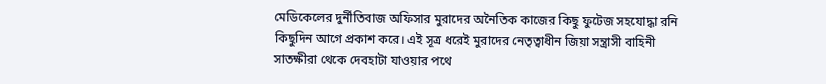মেডিকেলের দুর্নীতিবাজ অফিসার মুরাদের অনৈতিক কাজের কিছু ফুটেজ সহযোদ্ধা রনি কিছুদিন আগে প্রকাশ করে। এই সূত্র ধরেই মুরাদের নেতৃত্বাধীন জিয়া সন্ত্রাসী বাহিনী সাতক্ষীরা থেকে দেবহাটা যাওয়ার পথে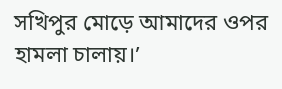সখিপুর মোড়ে আমাদের ওপর হামলা চালায়।’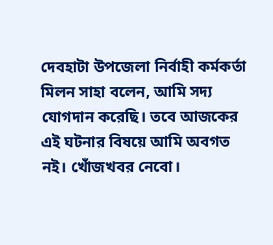দেবহাটা উপজেলা নির্বাহী কর্মকর্তা মিলন সাহা বলেন, আমি সদ্য যোগদান করেছি। তবে আজকের এই ঘটনার বিষয়ে আমি অবগত নই। খোঁজখবর নেবো।